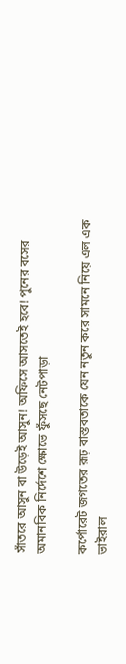সাঁতরে আসুন বা উড়েই আসুন! অফিসে আসতেই হবে! পুনের বসের অমানবিক নির্দেশে ক্ষোভে ফুঁসছে নেটপাড়া

কর্পোরেট জগতের রূঢ় বাস্তবতাকে যেন নতুন করে সামনে নিয়ে এল এক ভাইরাল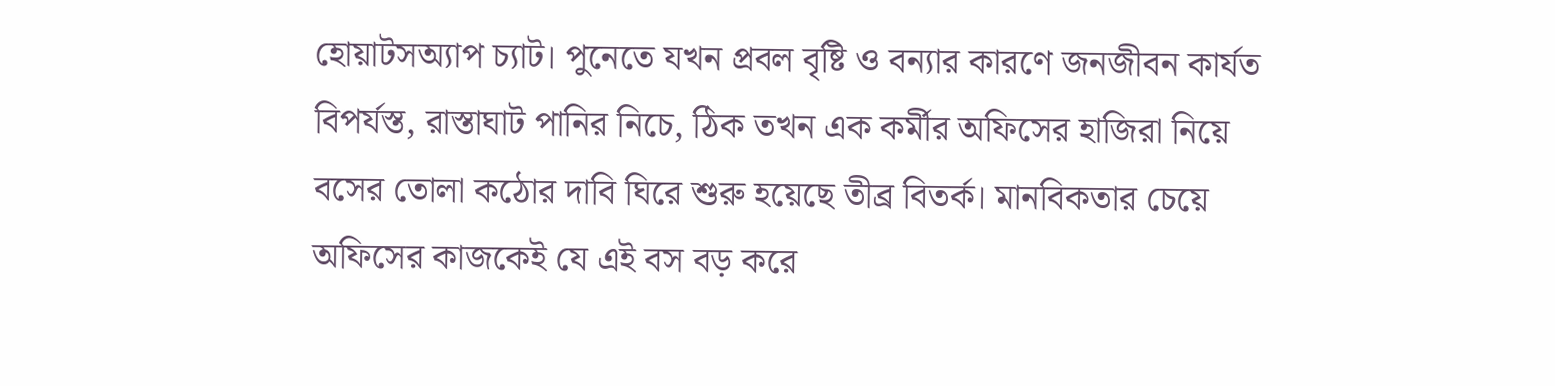হোয়াটসঅ্যাপ চ্যাট। পুনেতে যখন প্রবল বৃষ্টি ও বন্যার কারণে জনজীবন কার্যত বিপর্যস্ত, রাস্তাঘাট পানির নিচে, ঠিক তখন এক কর্মীর অফিসের হাজিরা নিয়ে বসের তোলা কঠোর দাবি ঘিরে শুরু হয়েছে তীব্র বিতর্ক। মানবিকতার চেয়ে অফিসের কাজকেই যে এই বস বড় করে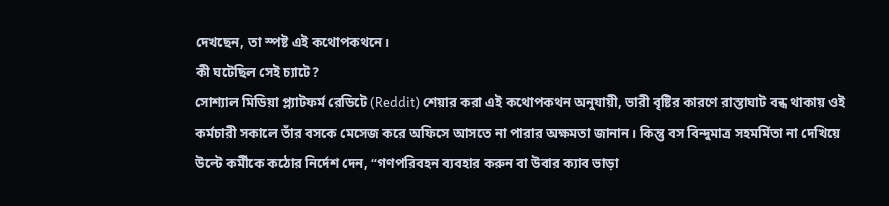দেখছেন, তা স্পষ্ট এই কথোপকথনে।
কী ঘটেছিল সেই চ্যাটে?
সোশ্যাল মিডিয়া প্ল্যাটফর্ম রেডিটে (Reddit) শেয়ার করা এই কথোপকথন অনুযায়ী, ভারী বৃষ্টির কারণে রাস্তাঘাট বন্ধ থাকায় ওই কর্মচারী সকালে তাঁর বসকে মেসেজ করে অফিসে আসতে না পারার অক্ষমতা জানান। কিন্তু বস বিন্দুমাত্র সহমর্মিতা না দেখিয়ে উল্টে কর্মীকে কঠোর নির্দেশ দেন, “গণপরিবহন ব্যবহার করুন বা উবার ক্যাব ভাড়া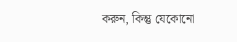করুন, কিন্তু যেকোনো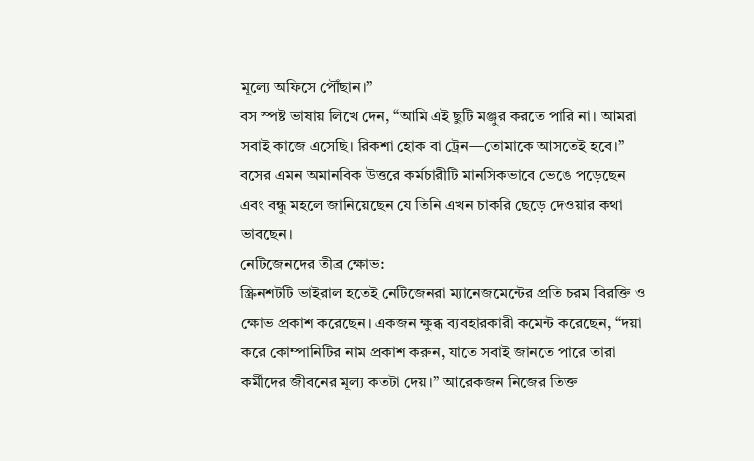মূল্যে অফিসে পৌঁছান।”
বস স্পষ্ট ভাষায় লিখে দেন, “আমি এই ছুটি মঞ্জুর করতে পারি না। আমরা সবাই কাজে এসেছি। রিকশা হোক বা ট্রেন—তোমাকে আসতেই হবে।” বসের এমন অমানবিক উত্তরে কর্মচারীটি মানসিকভাবে ভেঙে পড়েছেন এবং বন্ধু মহলে জানিয়েছেন যে তিনি এখন চাকরি ছেড়ে দেওয়ার কথা ভাবছেন।
নেটিজেনদের তীব্র ক্ষোভ:
স্ক্রিনশটটি ভাইরাল হতেই নেটিজেনরা ম্যানেজমেন্টের প্রতি চরম বিরক্তি ও ক্ষোভ প্রকাশ করেছেন। একজন ক্ষুব্ধ ব্যবহারকারী কমেন্ট করেছেন, “দয়া করে কোম্পানিটির নাম প্রকাশ করুন, যাতে সবাই জানতে পারে তারা কর্মীদের জীবনের মূল্য কতটা দেয়।” আরেকজন নিজের তিক্ত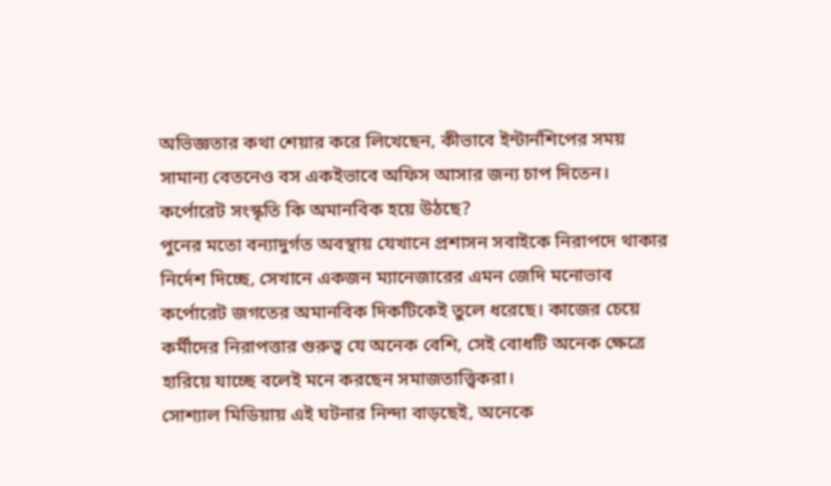অভিজ্ঞতার কথা শেয়ার করে লিখেছেন, কীভাবে ইন্টার্নশিপের সময় সামান্য বেতনেও বস একইভাবে অফিস আসার জন্য চাপ দিতেন।
কর্পোরেট সংস্কৃতি কি অমানবিক হয়ে উঠছে?
পুনের মতো বন্যাদুর্গত অবস্থায় যেখানে প্রশাসন সবাইকে নিরাপদে থাকার নির্দেশ দিচ্ছে, সেখানে একজন ম্যানেজারের এমন জেদি মনোভাব কর্পোরেট জগতের অমানবিক দিকটিকেই তুলে ধরেছে। কাজের চেয়ে কর্মীদের নিরাপত্তার গুরুত্ব যে অনেক বেশি, সেই বোধটি অনেক ক্ষেত্রে হারিয়ে যাচ্ছে বলেই মনে করছেন সমাজতাত্ত্বিকরা।
সোশ্যাল মিডিয়ায় এই ঘটনার নিন্দা বাড়ছেই, অনেকে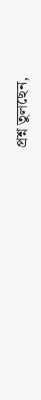প্রশ্ন তুলছেন,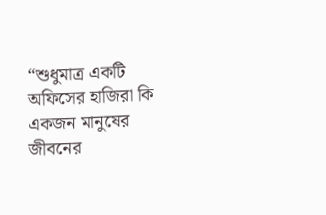“শুধুমাত্র একটি অফিসের হাজিরা কি একজন মানুষের জীবনের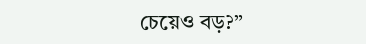চেয়েও বড়?”